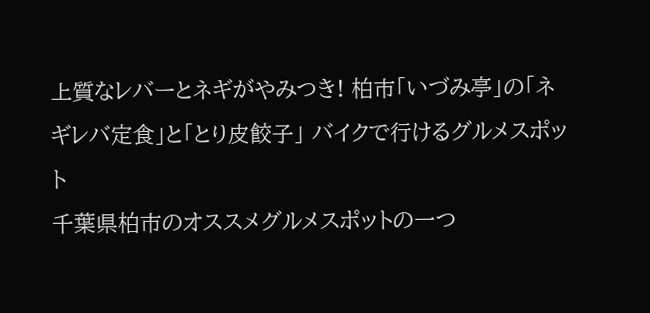上質なレバーとネギがやみつき! 柏市「いづみ亭」の「ネギレバ定食」と「とり皮餃子」 バイクで行けるグルメスポット
千葉県柏市のオススメグルメスポットの一つ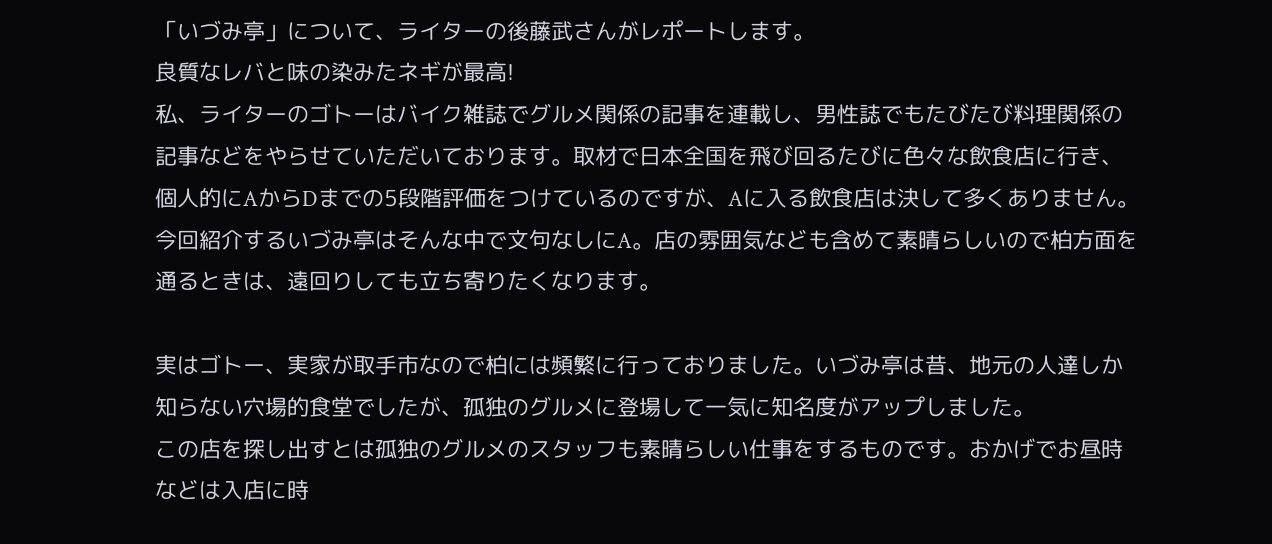「いづみ亭」について、ライターの後藤武さんがレポートします。
良質なレバと味の染みたネギが最高!
私、ライターのゴトーはバイク雑誌でグルメ関係の記事を連載し、男性誌でもたびたび料理関係の記事などをやらせていただいております。取材で日本全国を飛び回るたびに色々な飲食店に行き、個人的にAからDまでの5段階評価をつけているのですが、Aに入る飲食店は決して多くありません。今回紹介するいづみ亭はそんな中で文句なしにA。店の雰囲気なども含めて素晴らしいので柏方面を通るときは、遠回りしても立ち寄りたくなります。

実はゴトー、実家が取手市なので柏には頻繁に行っておりました。いづみ亭は昔、地元の人達しか知らない穴場的食堂でしたが、孤独のグルメに登場して一気に知名度がアップしました。
この店を探し出すとは孤独のグルメのスタッフも素晴らしい仕事をするものです。おかげでお昼時などは入店に時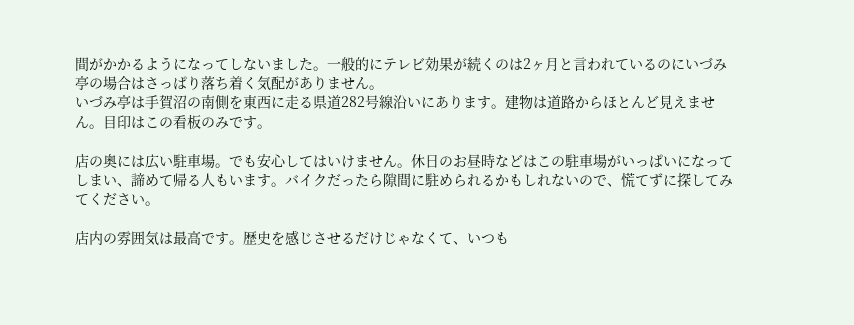間がかかるようになってしないました。一般的にテレビ効果が続くのは2ヶ月と言われているのにいづみ亭の場合はさっぱり落ち着く気配がありません。
いづみ亭は手賀沼の南側を東西に走る県道282号線沿いにあります。建物は道路からほとんど見えません。目印はこの看板のみです。

店の奥には広い駐車場。でも安心してはいけません。休日のお昼時などはこの駐車場がいっぱいになってしまい、諦めて帰る人もいます。バイクだったら隙間に駐められるかもしれないので、慌てずに探してみてください。

店内の雰囲気は最高です。歴史を感じさせるだけじゃなくて、いつも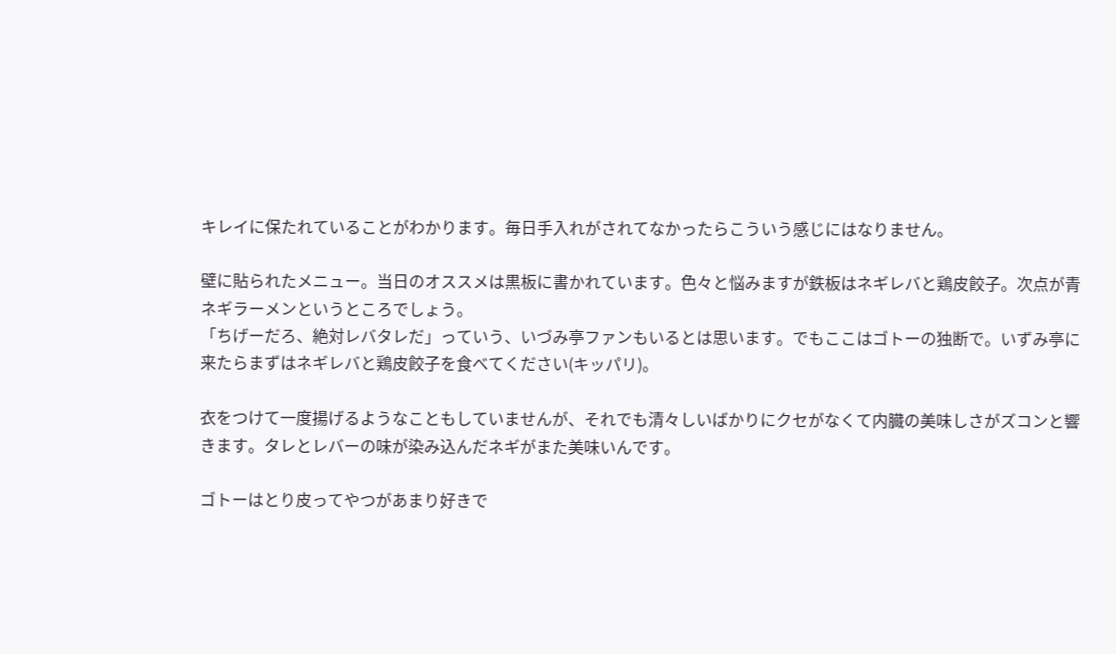キレイに保たれていることがわかります。毎日手入れがされてなかったらこういう感じにはなりません。

壁に貼られたメニュー。当日のオススメは黒板に書かれています。色々と悩みますが鉄板はネギレバと鶏皮餃子。次点が青ネギラーメンというところでしょう。
「ちげーだろ、絶対レバタレだ」っていう、いづみ亭ファンもいるとは思います。でもここはゴトーの独断で。いずみ亭に来たらまずはネギレバと鶏皮餃子を食べてください(キッパリ)。

衣をつけて一度揚げるようなこともしていませんが、それでも清々しいばかりにクセがなくて内臓の美味しさがズコンと響きます。タレとレバーの味が染み込んだネギがまた美味いんです。

ゴトーはとり皮ってやつがあまり好きで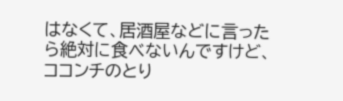はなくて、居酒屋などに言ったら絶対に食べないんですけど、ココンチのとり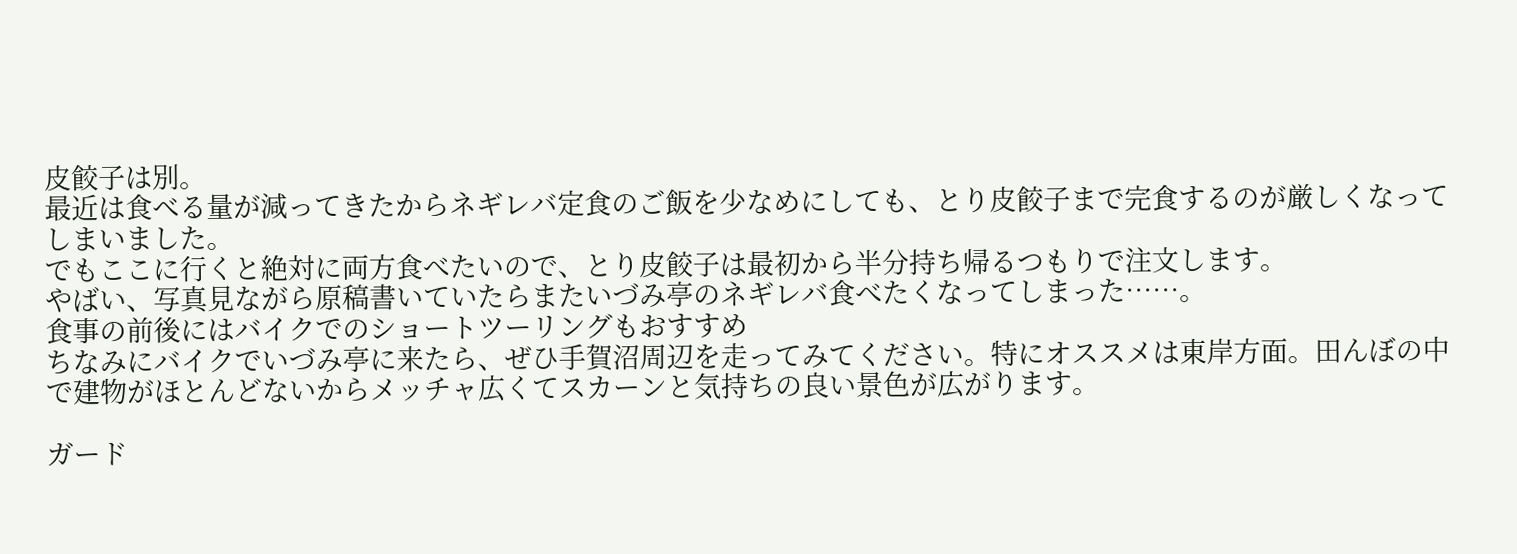皮餃子は別。
最近は食べる量が減ってきたからネギレバ定食のご飯を少なめにしても、とり皮餃子まで完食するのが厳しくなってしまいました。
でもここに行くと絶対に両方食べたいので、とり皮餃子は最初から半分持ち帰るつもりで注文します。
やばい、写真見ながら原稿書いていたらまたいづみ亭のネギレバ食べたくなってしまった……。
食事の前後にはバイクでのショートツーリングもおすすめ
ちなみにバイクでいづみ亭に来たら、ぜひ手賀沼周辺を走ってみてください。特にオススメは東岸方面。田んぼの中で建物がほとんどないからメッチャ広くてスカーンと気持ちの良い景色が広がります。

ガード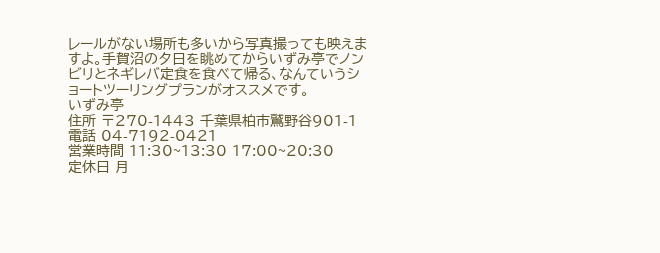レールがない場所も多いから写真撮っても映えますよ。手賀沼の夕日を眺めてからいずみ亭でノンビリとネギレバ定食を食べて帰る、なんていうショートツーリングプランがオススメです。
いずみ亭
住所 〒270-1443 千葉県柏市鷲野谷901-1
電話 04-7192-0421
営業時間 11:30~13:30 17:00~20:30
定休日 月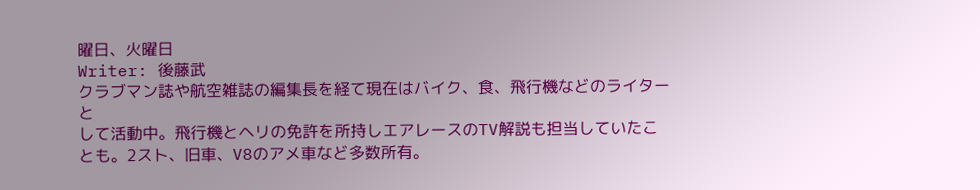曜日、火曜日
Writer: 後藤武
クラブマン誌や航空雑誌の編集長を経て現在はバイク、食、飛行機などのライターと
して活動中。飛行機とヘリの免許を所持しエアレースのTV解説も担当していたことも。2スト、旧車、V8のアメ車など多数所有。